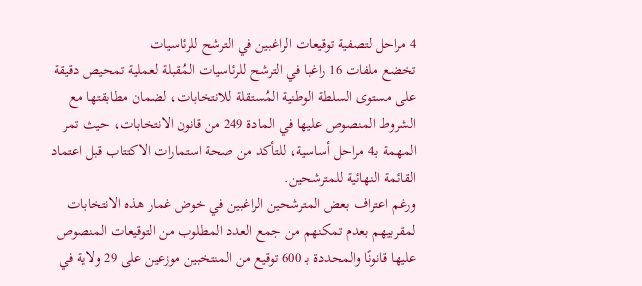4 مراحل لتصفية توقيعات الراغبين في الترشح للرئاسيات
تخضع ملفات 16 راغبا في الترشح للرئاسيات المُقبلة لعملية تمحيص دقيقة على مستوى السلطة الوطنية المُستقلة للانتخابات، لضمان مطابقتها مع الشروط المنصوص عليها في المادة 249 من قانون الانتخابات، حيث تمر المهمة بـ4 مراحل أساسية، للتأكد من صحة استمارات الاكتتاب قبل اعتماد القائمة النهائية للمترشحين.
ورغم اعتراف بعض المترشحين الراغبين في خوض غمار هذه الانتخابات لمقربيهم بعدم تمكنهم من جمع العدد المطلوب من التوقيعات المنصوص عليها قانونًا والمحددة بـ 600 توقيع من المنتخبين موزعين على 29 ولاية في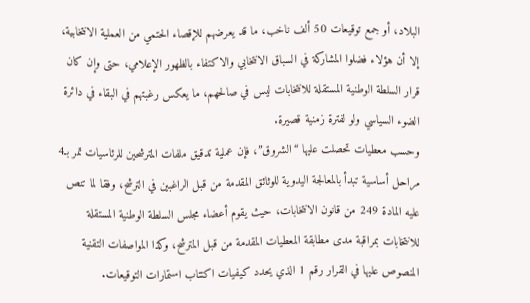البلاد، أو جمع توقيعات 50 ألف ناخب، ما قد يعرضهم للإقصاء الحتمي من العملية الانتخابية، إلا أن هؤلاء فضلوا المشاركة في السباق الانتخابي والاكتفاء بالظهور الإعلامي، حتى وإن كان قرار السلطة الوطنية المستقلة للانتخابات ليس في صالحهم، ما يعكس رغبتهم في البقاء في دائرة الضوء السياسي ولو لفترة زمنية قصيرة.
وحسب معطيات تحصلت عليها “الشروق”، فإن عملية تدقيق ملفات المترشحين للرئاسيات تمر بـ4 مراحل أساسية تبدأ بالمعالجة اليدوية للوثائق المقدمة من قبل الراغبين في الترشح، وفقا لما تنص عليه المادة 249 من قانون الانتخابات، حيث يقوم أعضاء مجلس السلطة الوطنية المستقلة للانتخابات بمراقبة مدى مطابقة المعطيات المقدمة من قبل المترشح، وكذا المواصفات التقنية المنصوص عليها في القرار رقم 1 الذي يحدد كيفيات اكتتاب استمارات التوقيعات.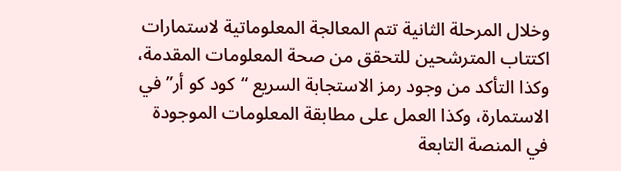وخلال المرحلة الثانية تتم المعالجة المعلوماتية لاستمارات اكتتاب المترشحين للتحقق من صحة المعلومات المقدمة، وكذا التأكد من وجود رمز الاستجابة السريع “كود كو أر” في الاستمارة، وكذا العمل على مطابقة المعلومات الموجودة في المنصة التابعة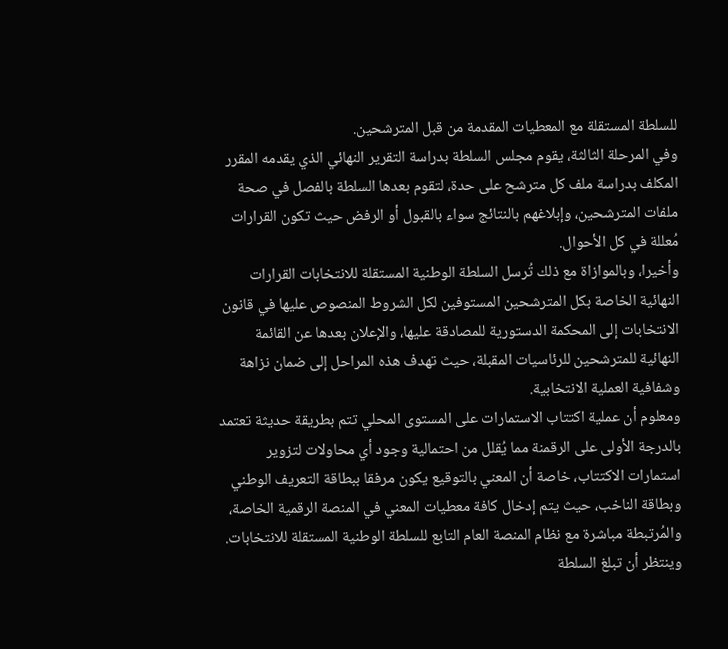للسلطة المستقلة مع المعطيات المقدمة من قبل المترشحين.
وفي المرحلة الثالثة، يقوم مجلس السلطة بدراسة التقرير النهائي الذي يقدمه المقرر المكلف بدراسة ملف كل مترشح على حدة، لتقوم بعدها السلطة بالفصل في صحة ملفات المترشحين، وإبلاغهم بالنتائج سواء بالقبول أو الرفض حيث تكون القرارات مُعللة في كل الأحوال.
وأخيرا، وبالموازاة مع ذلك تُرسل السلطة الوطنية المستقلة للانتخابات القرارات النهائية الخاصة بكل المترشحين المستوفين لكل الشروط المنصوص عليها في قانون الانتخابات إلى المحكمة الدستورية للمصادقة عليها، والإعلان بعدها عن القائمة النهائية للمترشحين للرئاسيات المقبلة، حيث تهدف هذه المراحل إلى ضمان نزاهة وشفافية العملية الانتخابية.
ومعلوم أن عملية اكتتاب الاستمارات على المستوى المحلي تتم بطريقة حديثة تعتمد بالدرجة الأولى على الرقمنة مما يُقلل من احتمالية وجود أي محاولات لتزوير استمارات الاكتتاب، خاصة أن المعني بالتوقيع يكون مرفقا ببطاقة التعريف الوطني وبطاقة الناخب، حيث يتم إدخال كافة معطيات المعني في المنصة الرقمية الخاصة، والمُرتبطة مباشرة مع نظام المنصة العام التابع للسلطة الوطنية المستقلة للانتخابات.
وينتظر أن تبلغ السلطة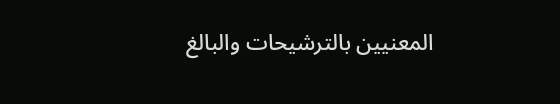المعنيين بالترشيحات والبالغ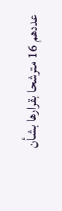عددهم 16 مترشحا بقرارها بشأن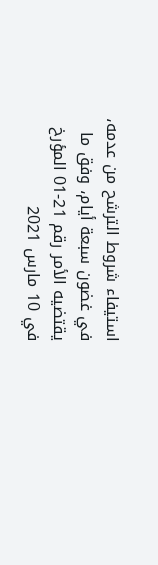استيفاء شروط الترشح من عدمه، في غضون سبعة أيام، وفق ما يقتضيه الأمر رقم 21-01 المؤرخ في 10 مارس 2021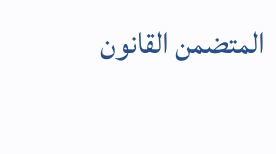المتضمن القانون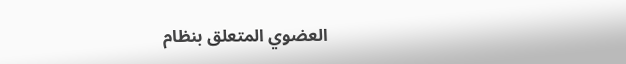العضوي المتعلق بنظام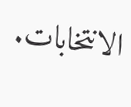الانتخابات.